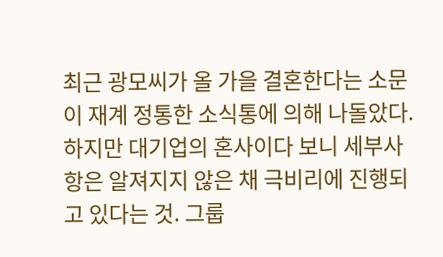최근 광모씨가 올 가을 결혼한다는 소문이 재계 정통한 소식통에 의해 나돌았다. 하지만 대기업의 혼사이다 보니 세부사항은 알져지지 않은 채 극비리에 진행되고 있다는 것. 그룹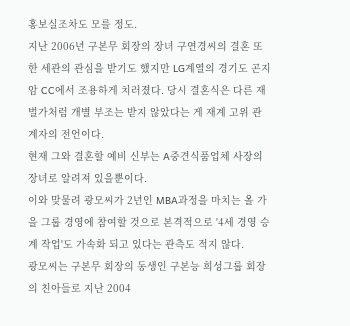홍보실조차도 모를 정도.
지난 2006년 구본무 회장의 장녀 구연경씨의 결혼 또한 세관의 관심을 받기도 했지만 LG계열의 경기도 곤지암 CC에서 조용하게 치러졌다. 당시 결혼식은 다른 재벌가처럼 개별 부조는 받지 않았다는 게 재계 고위 관계자의 전언이다.
현재 그와 결혼할 예비 신부는 A중견식품업체 사장의 장녀로 알려져 있을뿐이다.
이와 맞물려 광모씨가 2년인 MBA과정을 마치는 올 가을 그룹 경영에 참여할 것으로 본격적으로 '4세 경영 승계 작업'도 가속화 되고 있다는 관측도 적지 않다.
광모씨는 구본무 회장의 동생인 구본능 희성그룹 회장의 친아들로 지난 2004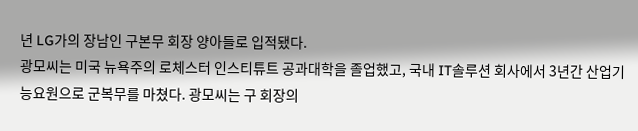년 LG가의 장남인 구본무 회장 양아들로 입적됐다.
광모씨는 미국 뉴욕주의 로체스터 인스티튜트 공과대학을 졸업했고, 국내 IT솔루션 회사에서 3년간 산업기능요원으로 군복무를 마쳤다. 광모씨는 구 회장의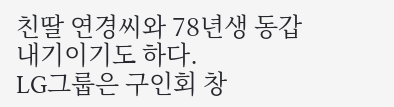친딸 연경씨와 78년생 동갑내기이기도 하다.
LG그룹은 구인회 창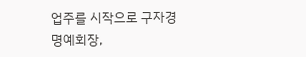업주를 시작으로 구자경 명예회장,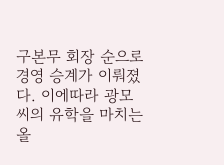구본무 회장 순으로 경영 승계가 이뤄졌다. 이에따라 광모씨의 유학을 마치는 올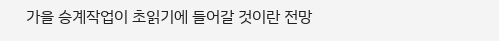가을 승계작업이 초읽기에 들어갈 것이란 전망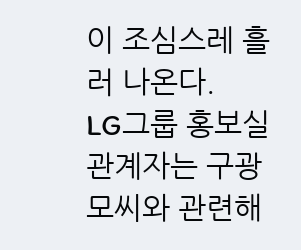이 조심스레 흘러 나온다.
LG그룹 홍보실 관계자는 구광모씨와 관련해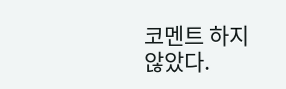코멘트 하지 않았다.